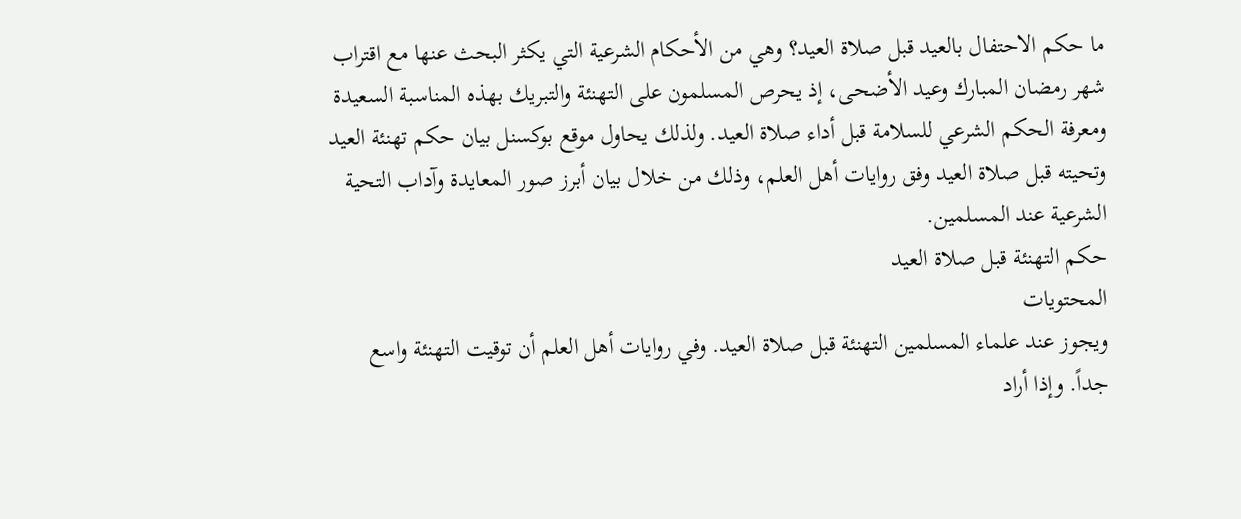ما حكم الاحتفال بالعيد قبل صلاة العيد؟ وهي من الأحكام الشرعية التي يكثر البحث عنها مع اقتراب شهر رمضان المبارك وعيد الأضحى، إذ يحرص المسلمون على التهنئة والتبريك بهذه المناسبة السعيدة ومعرفة الحكم الشرعي للسلامة قبل أداء صلاة العيد. ولذلك يحاول موقع بوكسنل بيان حكم تهنئة العيد وتحيته قبل صلاة العيد وفق روايات أهل العلم، وذلك من خلال بيان أبرز صور المعايدة وآداب التحية الشرعية عند المسلمين.
حكم التهنئة قبل صلاة العيد
المحتويات
ويجوز عند علماء المسلمين التهنئة قبل صلاة العيد. وفي روايات أهل العلم أن توقيت التهنئة واسع جداً. وإذا أراد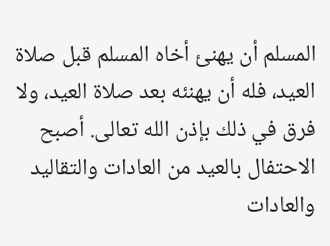المسلم أن يهنئ أخاه المسلم قبل صلاة العيد، فله أن يهنئه بعد صلاة العيد، ولا فرق في ذلك بإذن الله تعالى. أصبح الاحتفال بالعيد من العادات والتقاليد والعادات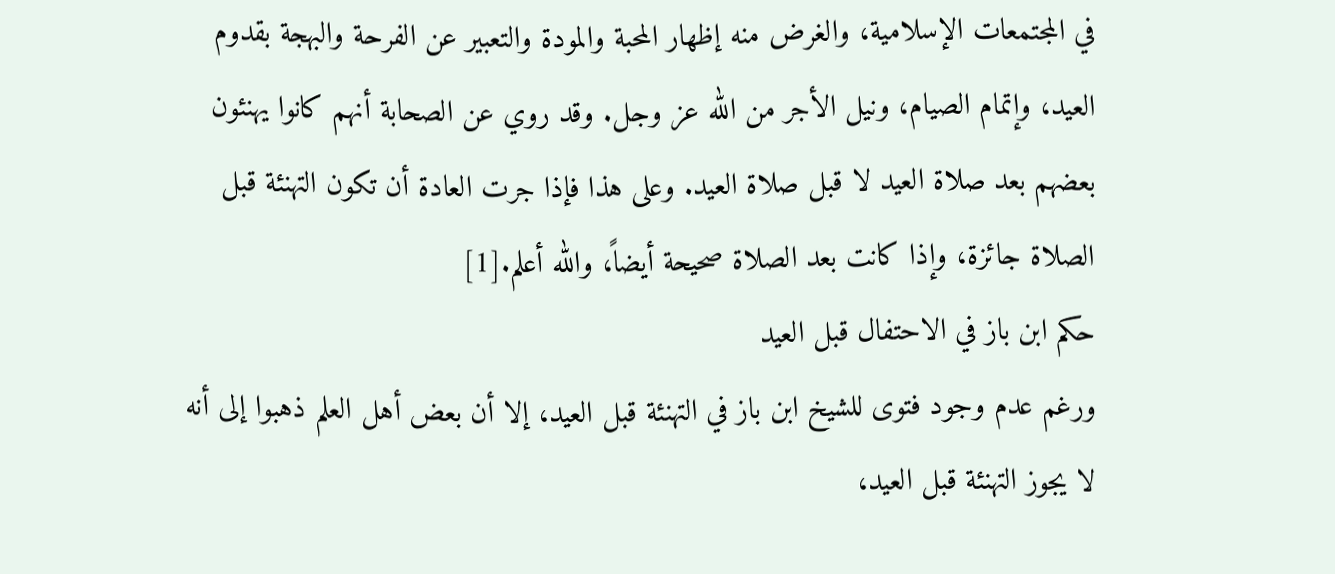في المجتمعات الإسلامية، والغرض منه إظهار المحبة والمودة والتعبير عن الفرحة والبهجة بقدوم العيد، وإتمام الصيام، ونيل الأجر من الله عز وجل. وقد روي عن الصحابة أنهم كانوا يهنئون بعضهم بعد صلاة العيد لا قبل صلاة العيد. وعلى هذا فإذا جرت العادة أن تكون التهنئة قبل الصلاة جائزة، وإذا كانت بعد الصلاة صحيحة أيضاً، والله أعلم.[1]
حكم ابن باز في الاحتفال قبل العيد
ورغم عدم وجود فتوى للشيخ ابن باز في التهنئة قبل العيد، إلا أن بعض أهل العلم ذهبوا إلى أنه لا يجوز التهنئة قبل العيد،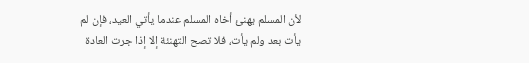لأن المسلم يهنئ أخاه المسلم عندما يأتي العيد، فإن لم يأت بعد ولم يأت، فلا تصح التهنئة إلا إذا جرت العادة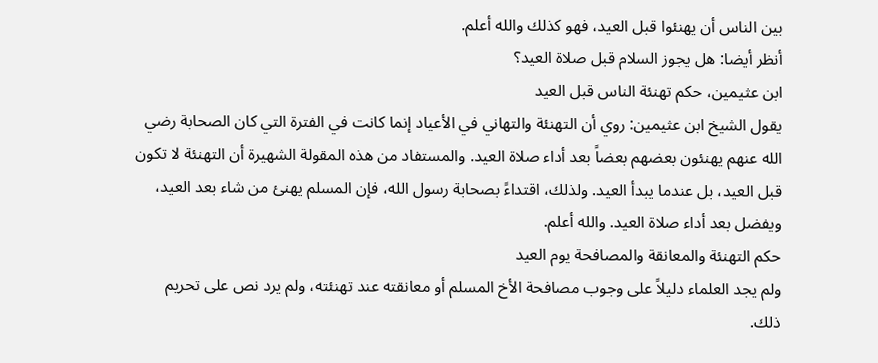بين الناس أن يهنئوا قبل العيد، فهو كذلك والله أعلم.
أنظر أيضا: هل يجوز السلام قبل صلاة العيد؟
ابن عثيمين، حكم تهنئة الناس قبل العيد
يقول الشيخ ابن عثيمين: روي أن التهنئة والتهاني في الأعياد إنما كانت في الفترة التي كان الصحابة رضي الله عنهم يهنئون بعضهم بعضاً بعد أداء صلاة العيد. والمستفاد من هذه المقولة الشهيرة أن التهنئة لا تكون قبل العيد، بل عندما يبدأ العيد. ولذلك، اقتداءً بصحابة رسول الله، فإن المسلم يهنئ من شاء بعد العيد، ويفضل بعد أداء صلاة العيد. والله أعلم.
حكم التهنئة والمعانقة والمصافحة يوم العيد
ولم يجد العلماء دليلاً على وجوب مصافحة الأخ المسلم أو معانقته عند تهنئته، ولم يرد نص على تحريم ذلك.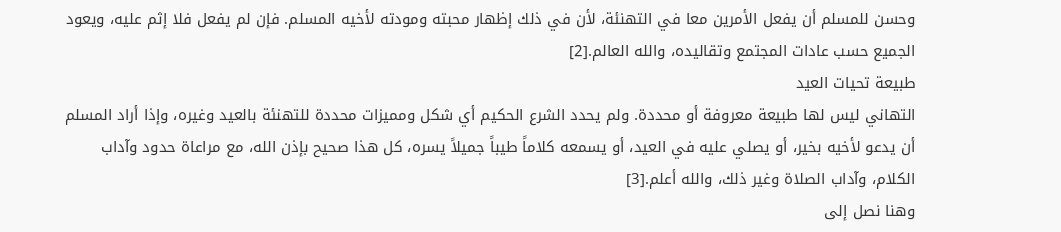وحسن للمسلم أن يفعل الأمرين معا في التهنئة، لأن في ذلك إظهار محبته ومودته لأخيه المسلم. فإن لم يفعل فلا إثم عليه، ويعود الجميع حسب عادات المجتمع وتقاليده، والله العالم.[2]
طبيعة تحيات العيد
التهاني ليس لها طبيعة معروفة أو محددة. ولم يحدد الشرع الحكيم أي شكل ومميزات محددة للتهنئة بالعيد وغيره، وإذا أراد المسلم أن يدعو لأخيه بخير، أو يصلي عليه في العيد، أو يسمعه كلاماً طيباً جميلاً يسره، كل هذا صحيح بإذن الله، مع مراعاة حدود وآداب الكلام، وآداب الصلاة وغير ذلك، والله أعلم.[3]
وهنا نصل إلى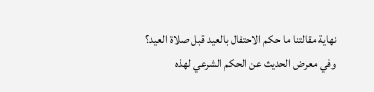نهاية مقالتنا ما حكم الاحتفال بالعيد قبل صلاة العيد؟ وفي معرض الحديث عن الحكم الشرعي لهذه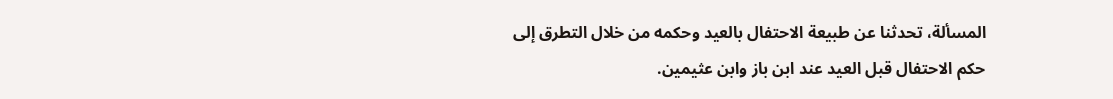المسألة، تحدثنا عن طبيعة الاحتفال بالعيد وحكمه من خلال التطرق إلى حكم الاحتفال قبل العيد عند ابن باز وابن عثيمين.